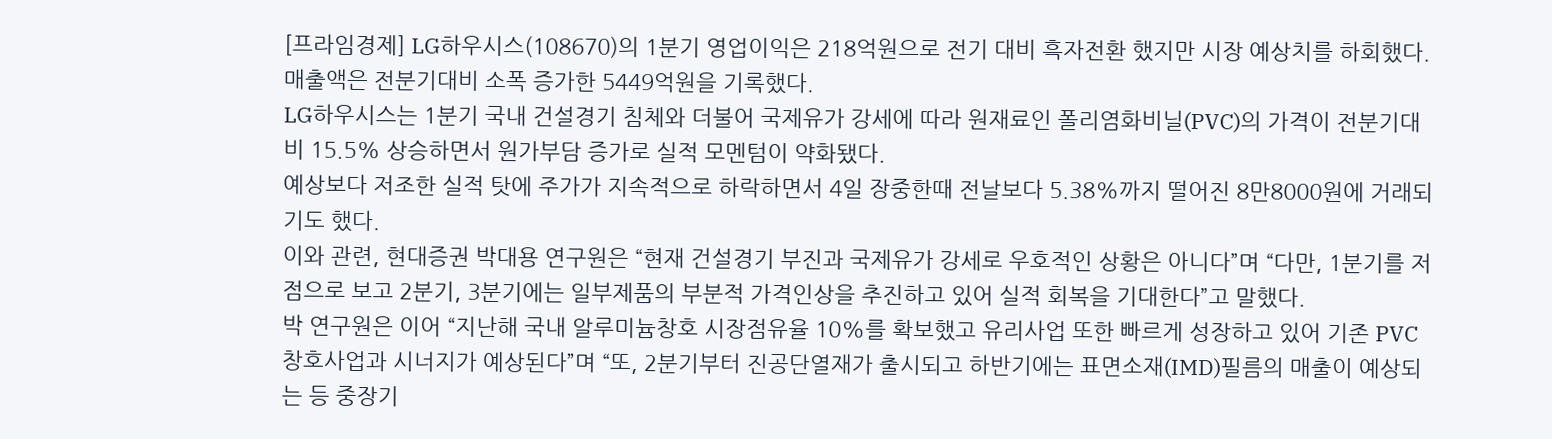[프라임경제] LG하우시스(108670)의 1분기 영업이익은 218억원으로 전기 대비 흑자전환 했지만 시장 예상치를 하회했다. 매출액은 전분기대비 소폭 증가한 5449억원을 기록했다.
LG하우시스는 1분기 국내 건설경기 침체와 더불어 국제유가 강세에 따라 원재료인 폴리염화비닐(PVC)의 가격이 전분기대비 15.5% 상승하면서 원가부담 증가로 실적 모멘텀이 약화됐다.
예상보다 저조한 실적 탓에 주가가 지속적으로 하락하면서 4일 장중한때 전날보다 5.38%까지 떨어진 8만8000원에 거래되기도 했다.
이와 관련, 현대증권 박대용 연구원은 “현재 건설경기 부진과 국제유가 강세로 우호적인 상황은 아니다”며 “다만, 1분기를 저점으로 보고 2분기, 3분기에는 일부제품의 부분적 가격인상을 추진하고 있어 실적 회복을 기대한다”고 말했다.
박 연구원은 이어 “지난해 국내 알루미늄창호 시장점유율 10%를 확보했고 유리사업 또한 빠르게 성장하고 있어 기존 PVC 창호사업과 시너지가 예상된다”며 “또, 2분기부터 진공단열재가 출시되고 하반기에는 표면소재(IMD)필름의 매출이 예상되는 등 중장기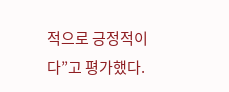적으로 긍정적이다”고 평가했다.